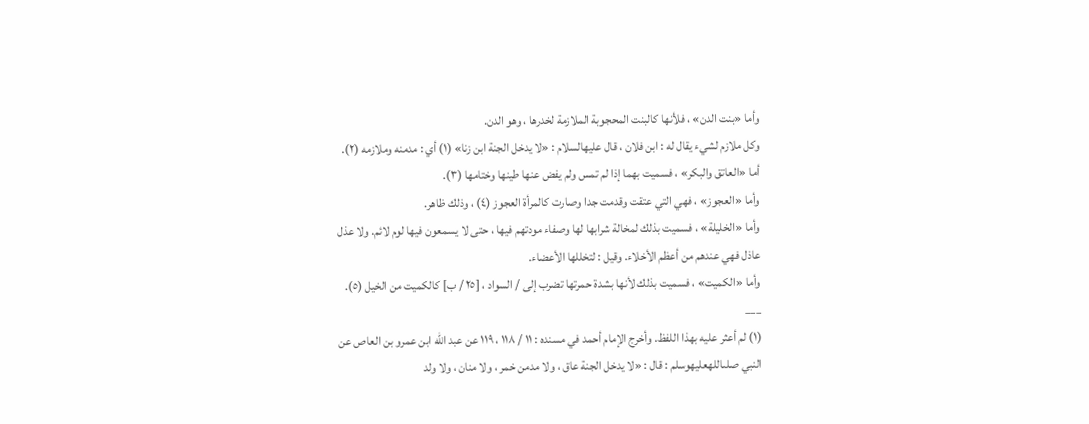وأما «بنت الدن» ، فلأنها كالبنت المحجوبة الملازمة لخدرها ، وهو الدن.
وكل ملازم لشيء يقال له : ابن فلان ، قال عليهالسلام : «لا يدخل الجنة ابن زنا» (١) أي : مدمنه وملازمه (٢).
أما «العاتق والبكر» ، فسميت بهما إذا لم تمس ولم يفض عنها طينها وختامها (٣).
وأما «العجوز» ، فهي التي عتقت وقدمت جدا وصارت كالمرأة العجوز (٤) ، وذلك ظاهر.
وأما «الخليلة» ، فسميت بذلك لمخالة شرابها لها وصفاء مودتهم فيها ، حتى لا يسمعون فيها لوم لائم. ولا عذل عاذل فهي عندهم من أعظم الأخلاء. وقيل : لتخللها الأعضاء.
وأما «الكميت» ، فسميت بذلك لأنها بشدة حمرتها تضرب إلى / السواد ، [٢٥ / ب] كالكميت من الخيل (٥).
___
(١) لم أعثر عليه بهذا اللفظ. وأخرج الإمام أحمد في مسنده : ١١ / ١١٨ ، ١١٩ عن عبد الله ابن عمرو بن العاص عن النبي صلىاللهعليهوسلم : قال : «لا يدخل الجنة عاق ، ولا مدمن خمر ، ولا منان ، ولا ولد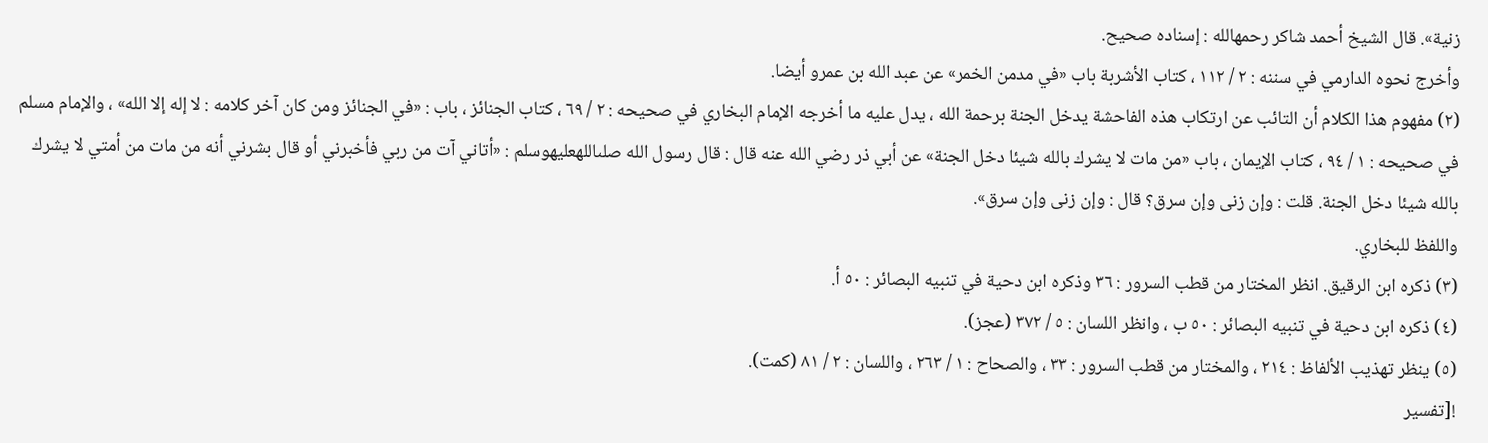زنية». قال الشيخ أحمد شاكر رحمهالله : إسناده صحيح.
وأخرج نحوه الدارمي في سننه : ٢ / ١١٢ ، كتاب الأشربة باب «في مدمن الخمر» عن عبد الله بن عمرو أيضا.
(٢) مفهوم هذا الكلام أن التائب عن ارتكاب هذه الفاحشة يدخل الجنة برحمة الله ، يدل عليه ما أخرجه الإمام البخاري في صحيحه : ٢ / ٦٩ ، كتاب الجنائز ، باب : «في الجنائز ومن كان آخر كلامه : لا إله إلا الله» ، والإمام مسلم في صحيحه : ١ / ٩٤ ، كتاب الإيمان ، باب «من مات لا يشرك بالله شيئا دخل الجنة» عن أبي ذر رضي الله عنه قال : قال رسول الله صلىاللهعليهوسلم : «أتاني آت من ربي فأخبرني أو قال بشرني أنه من مات من أمتي لا يشرك بالله شيئا دخل الجنة. قلت : وإن زنى وإن سرق؟ قال : وإن زنى وإن سرق».
واللفظ للبخاري.
(٣) ذكره ابن الرقيق. انظر المختار من قطب السرور : ٣٦ وذكره ابن دحية في تنبيه البصائر : ٥٠ أ.
(٤) ذكره ابن دحية في تنبيه البصائر : ٥٠ ب ، وانظر اللسان : ٥ / ٣٧٢ (عجز).
(٥) ينظر تهذيب الألفاظ : ٢١٤ ، والمختار من قطب السرور : ٣٣ ، والصحاح : ١ / ٢٦٣ ، واللسان : ٢ / ٨١ (كمت).
![تفسير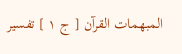المبهمات القرآن [ ج ١ ] تفسير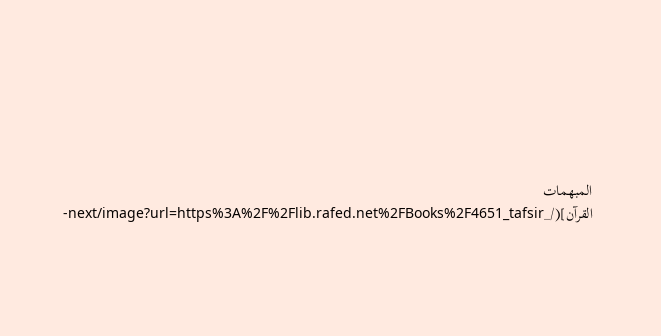المبهمات القرآن](/_next/image?url=https%3A%2F%2Flib.rafed.net%2FBooks%2F4651_tafsir-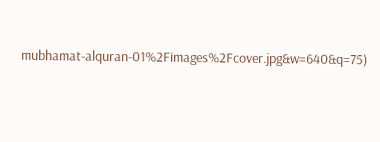mubhamat-alquran-01%2Fimages%2Fcover.jpg&w=640&q=75)